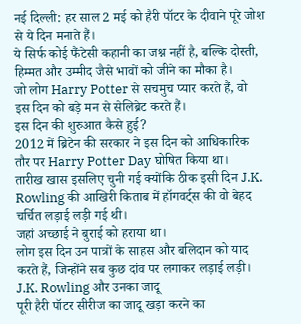नई दिल्ली: हर साल 2 मई को हैरी पॉटर के दीवाने पूरे जोश से ये दिन मनाते हैं।
ये सिर्फ कोई फैंटेसी कहानी का जश्न नहीं है, बल्कि दोस्ती, हिम्मत और उम्मीद जैसे भावों को जीने का मौका है।
जो लोग Harry Potter से सचमुच प्यार करते हैं, वो इस दिन को बड़े मन से सेलिब्रेट करते हैं।
इस दिन की शुरुआत कैसे हुई?
2012 में ब्रिटेन की सरकार ने इस दिन को आधिकारिक तौर पर Harry Potter Day घोषित किया था।
तारीख खास इसलिए चुनी गई क्योंकि ठीक इसी दिन J.K. Rowling की आखिरी किताब में हॉगवर्ट्स की वो बेहद चर्चित लड़ाई लड़ी गई थी।
जहां अच्छाई ने बुराई को हराया था।
लोग इस दिन उन पात्रों के साहस और बलिदान को याद करते हैं, जिन्होंने सब कुछ दांव पर लगाकर लड़ाई लड़ी।
J.K. Rowling और उनका जादू
पूरी हैरी पॉटर सीरीज का जादू खड़ा करने का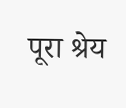पूरा श्रेय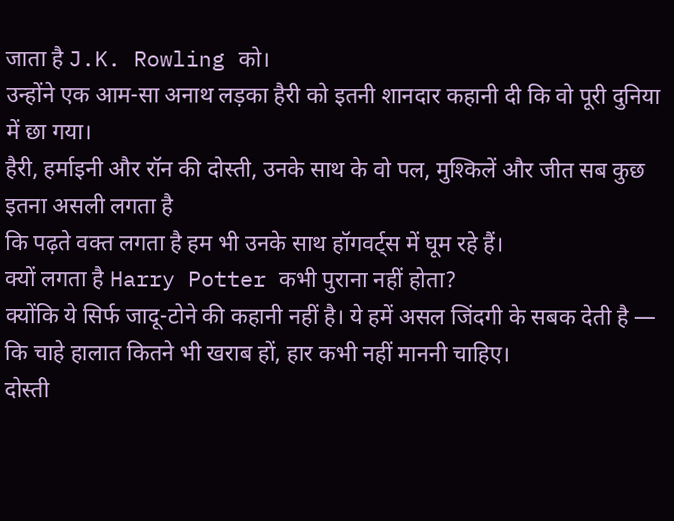जाता है J.K. Rowling को।
उन्होंने एक आम-सा अनाथ लड़का हैरी को इतनी शानदार कहानी दी कि वो पूरी दुनिया में छा गया।
हैरी, हर्माइनी और रॉन की दोस्ती, उनके साथ के वो पल, मुश्किलें और जीत सब कुछ इतना असली लगता है
कि पढ़ते वक्त लगता है हम भी उनके साथ हॉगवर्ट्स में घूम रहे हैं।
क्यों लगता है Harry Potter कभी पुराना नहीं होता?
क्योंकि ये सिर्फ जादू-टोने की कहानी नहीं है। ये हमें असल जिंदगी के सबक देती है — कि चाहे हालात कितने भी खराब हों, हार कभी नहीं माननी चाहिए।
दोस्ती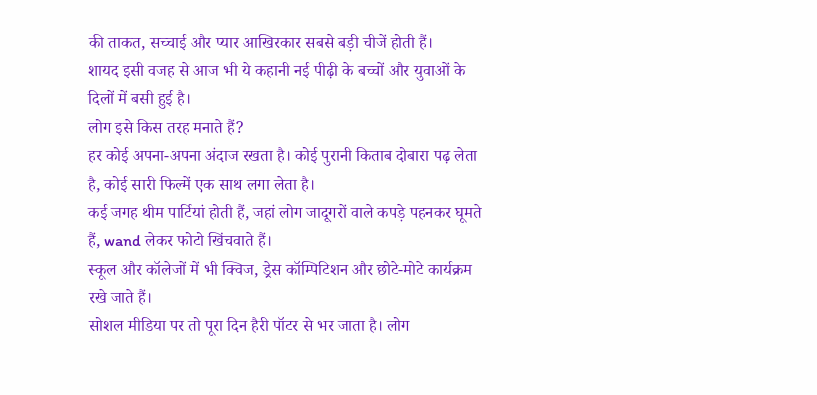की ताकत, सच्चाई और प्यार आखिरकार सबसे बड़ी चीजें होती हैं।
शायद इसी वजह से आज भी ये कहानी नई पीढ़ी के बच्चों और युवाओं के दिलों में बसी हुई है।
लोग इसे किस तरह मनाते हैं?
हर कोई अपना-अपना अंदाज रखता है। कोई पुरानी किताब दोबारा पढ़ लेता है, कोई सारी फिल्में एक साथ लगा लेता है।
कई जगह थीम पार्टियां होती हैं, जहां लोग जादूगरों वाले कपड़े पहनकर घूमते हैं, wand लेकर फोटो खिंचवाते हैं।
स्कूल और कॉलेजों में भी क्विज, ड्रेस कॉम्पिटिशन और छोटे-मोटे कार्यक्रम रखे जाते हैं।
सोशल मीडिया पर तो पूरा दिन हैरी पॉटर से भर जाता है। लोग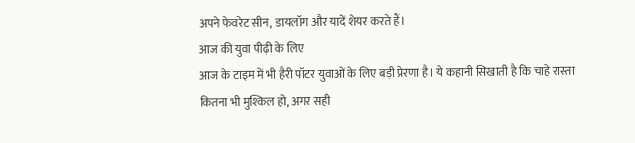अपने फेवरेट सीन, डायलॉग और यादें शेयर करते हैं।
आज की युवा पीढ़ी के लिए
आज के टाइम में भी हैरी पॉटर युवाओं के लिए बड़ी प्रेरणा है। ये कहानी सिखाती है कि चाहे रास्ता कितना भी मुश्किल हो, अगर सही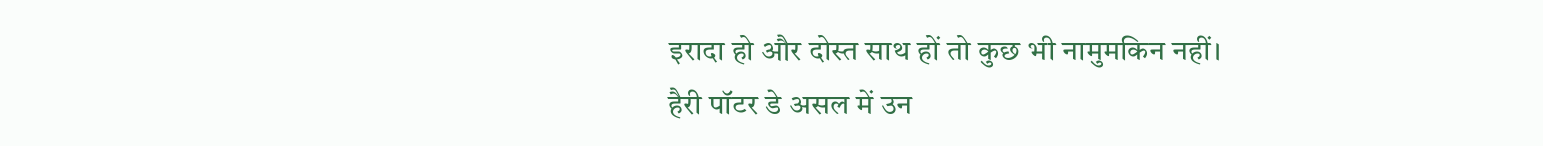इरादा हो और दोस्त साथ हों तो कुछ भी नामुमकिन नहीं।
हैरी पॉटर डे असल में उन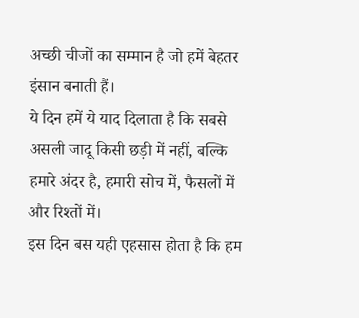अच्छी चीजों का सम्मान है जो हमें बेहतर इंसान बनाती हैं।
ये दिन हमें ये याद दिलाता है कि सबसे असली जादू किसी छड़ी में नहीं, बल्कि हमारे अंदर है, हमारी सोच में, फैसलों में और रिश्तों में।
इस दिन बस यही एहसास होता है कि हम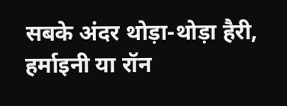सबके अंदर थोड़ा-थोड़ा हैरी, हर्माइनी या रॉन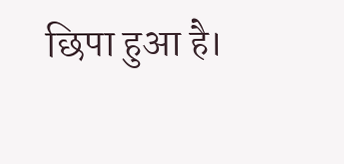छिपा हुआ है।